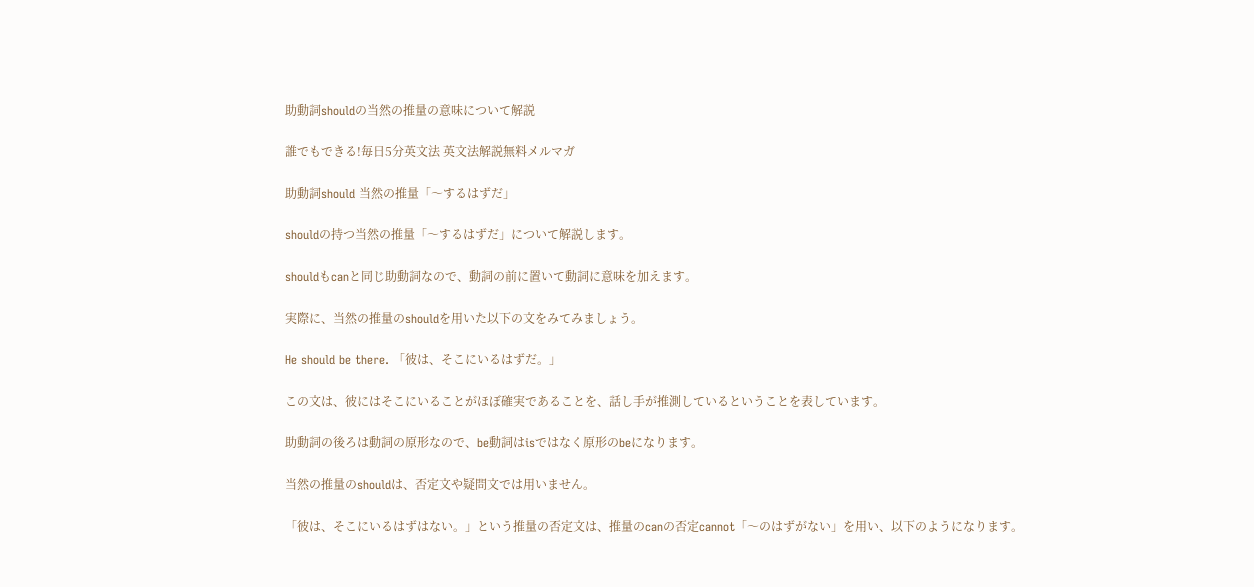助動詞shouldの当然の推量の意味について解説

誰でもできる!毎日5分英文法 英文法解説無料メルマガ

助動詞should 当然の推量「〜するはずだ」

shouldの持つ当然の推量「〜するはずだ」について解説します。

shouldもcanと同じ助動詞なので、動詞の前に置いて動詞に意味を加えます。

実際に、当然の推量のshouldを用いた以下の文をみてみましょう。

He should be there. 「彼は、そこにいるはずだ。」

この文は、彼にはそこにいることがほぼ確実であることを、話し手が推測しているということを表しています。

助動詞の後ろは動詞の原形なので、be動詞はisではなく原形のbeになります。

当然の推量のshouldは、否定文や疑問文では用いません。

「彼は、そこにいるはずはない。」という推量の否定文は、推量のcanの否定cannot「〜のはずがない」を用い、以下のようになります。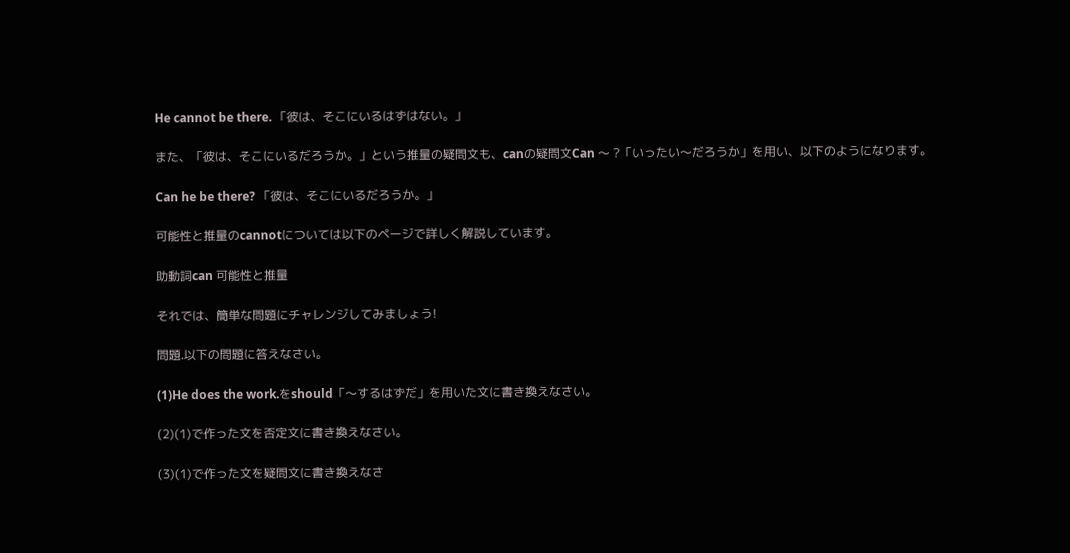He cannot be there. 「彼は、そこにいるはずはない。」

また、「彼は、そこにいるだろうか。」という推量の疑問文も、canの疑問文Can 〜 ?「いったい〜だろうか」を用い、以下のようになります。

Can he be there? 「彼は、そこにいるだろうか。」

可能性と推量のcannotについては以下のページで詳しく解説しています。

助動詞can 可能性と推量

それでは、簡単な問題にチャレンジしてみましょう!

問題.以下の問題に答えなさい。

(1)He does the work.をshould「〜するはずだ」を用いた文に書き換えなさい。

(2)(1)で作った文を否定文に書き換えなさい。

(3)(1)で作った文を疑問文に書き換えなさ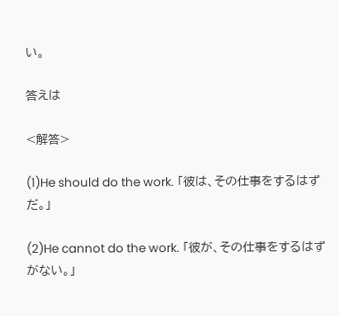い。

答えは

<解答>

(1)He should do the work. 「彼は、その仕事をするはずだ。」

(2)He cannot do the work. 「彼が、その仕事をするはずがない。」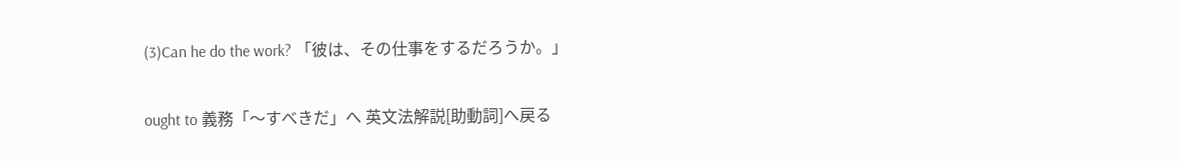(3)Can he do the work? 「彼は、その仕事をするだろうか。」

ought to 義務「〜すべきだ」へ 英文法解説[助動詞]へ戻る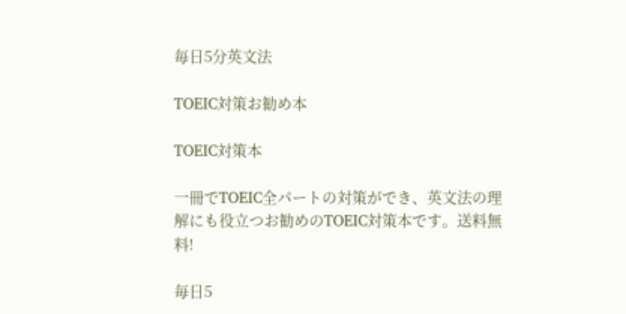毎日5分英文法

TOEIC対策お勧め本

TOEIC対策本

一冊でTOEIC全パートの対策ができ、英文法の理解にも役立つお勧めのTOEIC対策本です。送料無料!

毎日5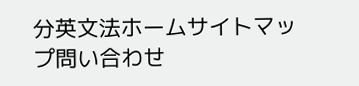分英文法ホームサイトマップ問い合わせ